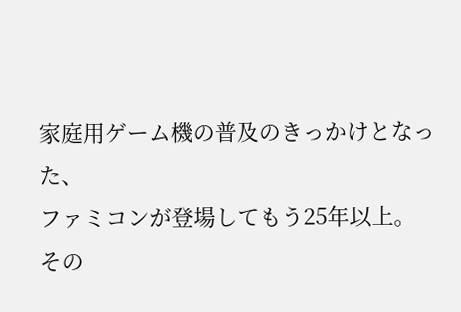家庭用ゲーム機の普及のきっかけとなった、
ファミコンが登場してもう25年以上。
その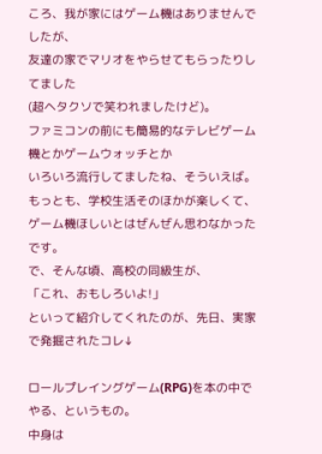ころ、我が家にはゲーム機はありませんでしたが、
友達の家でマリオをやらせてもらったりしてました
(超ヘタクソで笑われましたけど)。
ファミコンの前にも簡易的なテレビゲーム機とかゲームウォッチとか
いろいろ流行してましたね、そういえば。
もっとも、学校生活そのほかが楽しくて、
ゲーム機ほしいとはぜんぜん思わなかったです。
で、そんな頃、高校の同級生が、
「これ、おもしろいよ!」
といって紹介してくれたのが、先日、実家で発掘されたコレ↓

ロールプレイングゲーム(RPG)を本の中でやる、というもの。
中身は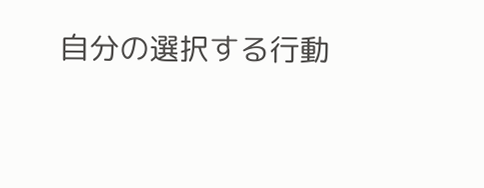自分の選択する行動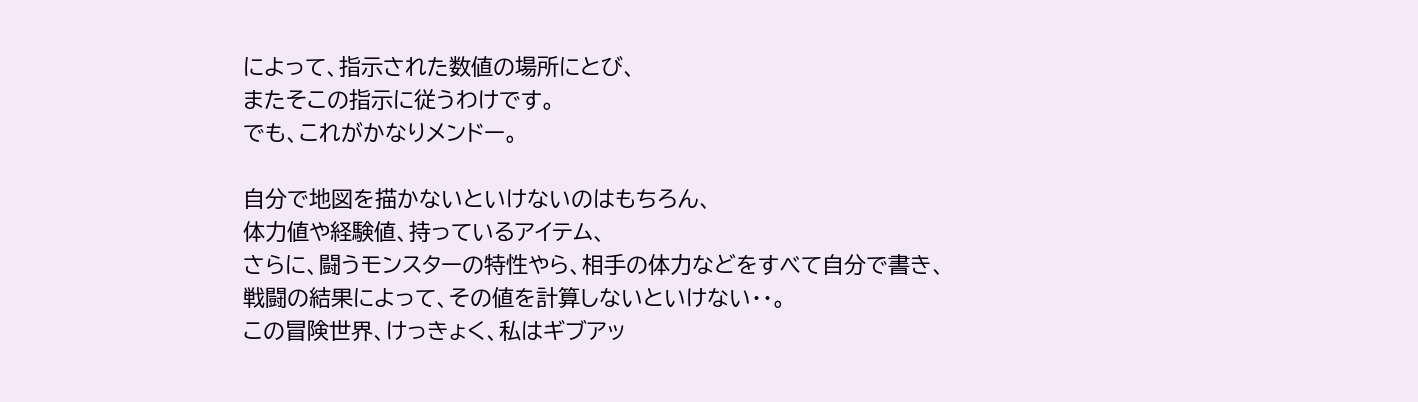によって、指示された数値の場所にとび、
またそこの指示に従うわけです。
でも、これがかなりメンドー。

自分で地図を描かないといけないのはもちろん、
体力値や経験値、持っているアイテム、
さらに、闘うモンスターの特性やら、相手の体力などをすべて自分で書き、
戦闘の結果によって、その値を計算しないといけない・・。
この冒険世界、けっきょく、私はギブアッ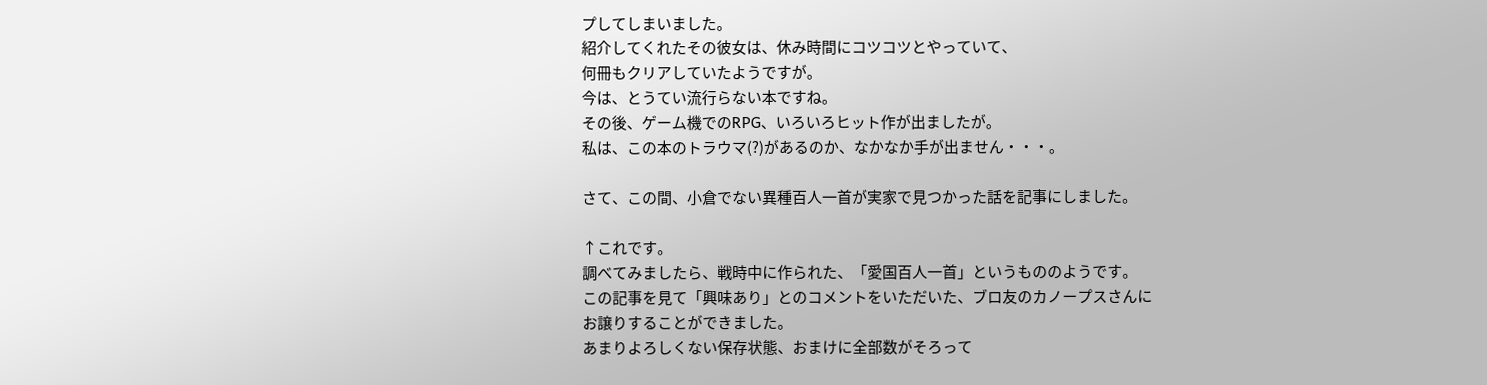プしてしまいました。
紹介してくれたその彼女は、休み時間にコツコツとやっていて、
何冊もクリアしていたようですが。
今は、とうてい流行らない本ですね。
その後、ゲーム機でのRPG、いろいろヒット作が出ましたが。
私は、この本のトラウマ(?)があるのか、なかなか手が出ません・・・。

さて、この間、小倉でない異種百人一首が実家で見つかった話を記事にしました。

↑これです。
調べてみましたら、戦時中に作られた、「愛国百人一首」というもののようです。
この記事を見て「興味あり」とのコメントをいただいた、ブロ友のカノープスさんに
お譲りすることができました。
あまりよろしくない保存状態、おまけに全部数がそろって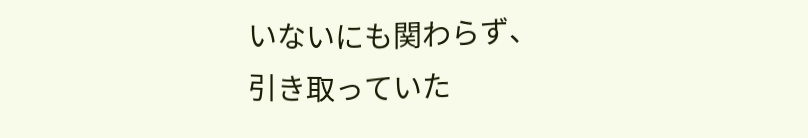いないにも関わらず、
引き取っていた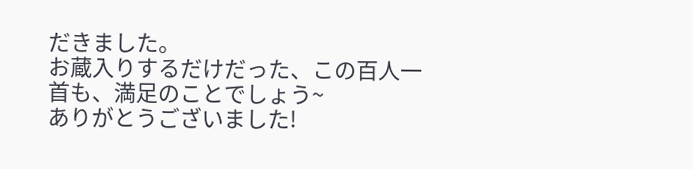だきました。
お蔵入りするだけだった、この百人一首も、満足のことでしょう~
ありがとうございました!